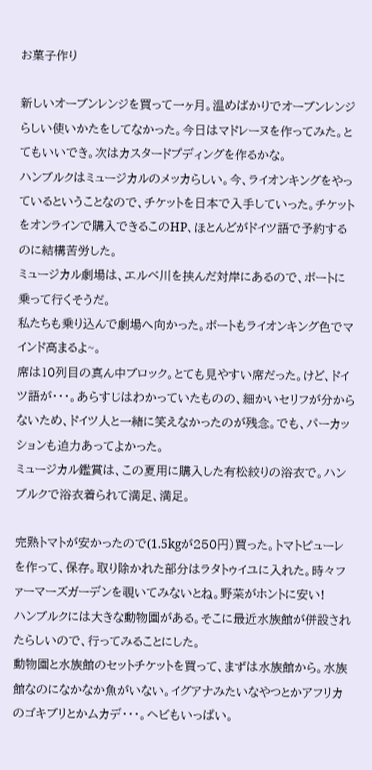お菓子作り

新しいオーブンレンジを買って一ヶ月。温めばかりでオーブンレンジらしい使いかたをしてなかった。今日はマドレーヌを作ってみた。とてもいいでき。次はカスタードプディングを作るかな。
ハンブルクはミュージカルのメッカらしい。今、ライオンキングをやっているということなので、チケットを日本で入手していった。チケットをオンラインで購入できるこのHP、ほとんどがドイツ語で予約するのに結構苦労した。
ミュージカル劇場は、エルベ川を挟んだ対岸にあるので、ボートに乗って行くそうだ。
私たちも乗り込んで劇場へ向かった。ボートもライオンキング色でマインド高まるよ~。
席は10列目の真ん中ブロック。とても見やすい席だった。けど、ドイツ語が・・・。あらすじはわかっていたものの、細かいセリフが分からないため、ドイツ人と一緒に笑えなかったのが残念。でも、パーカッションも迫力あってよかった。
ミュージカル鑑賞は、この夏用に購入した有松絞りの浴衣で。ハンブルクで浴衣着られて満足、満足。

完熟トマトが安かったので(1.5kgが250円)買った。トマトピューレを作って、保存。取り除かれた部分はラタトゥイユに入れた。時々ファーマーズガーデンを覗いてみないとね。野菜がホントに安い!
ハンブルクには大きな動物園がある。そこに最近水族館が併設されたらしいので、行ってみることにした。
動物園と水族館のセットチケットを買って、まずは水族館から。水族館なのになかなか魚がいない。イグアナみたいなやつとかアフリカのゴキブリとかムカデ・・・。ヘビもいっぱい。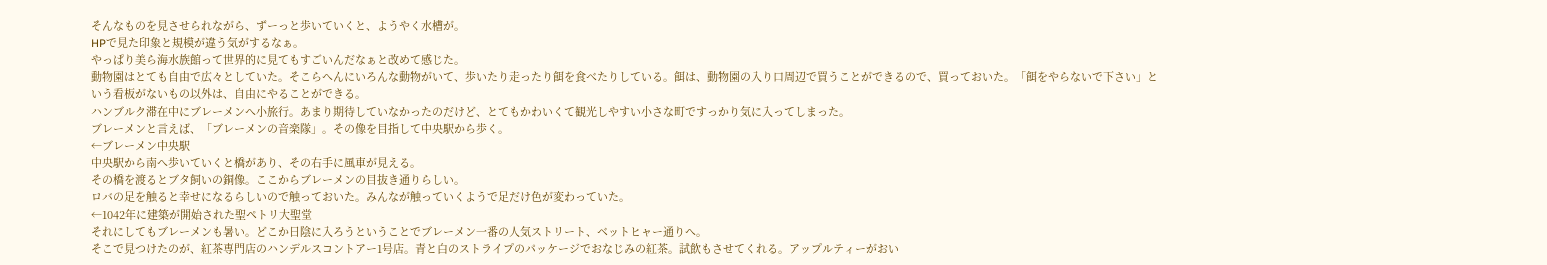そんなものを見させられながら、ずーっと歩いていくと、ようやく水槽が。
HPで見た印象と規模が違う気がするなぁ。
やっぱり美ら海水族館って世界的に見てもすごいんだなぁと改めて感じた。
動物園はとても自由で広々としていた。そこらへんにいろんな動物がいて、歩いたり走ったり餌を食べたりしている。餌は、動物園の入り口周辺で買うことができるので、買っておいた。「餌をやらないで下さい」という看板がないもの以外は、自由にやることができる。
ハンブルク滞在中にブレーメンへ小旅行。あまり期待していなかったのだけど、とてもかわいくて観光しやすい小さな町ですっかり気に入ってしまった。
ブレーメンと言えば、「ブレーメンの音楽隊」。その像を目指して中央駅から歩く。
←ブレーメン中央駅
中央駅から南へ歩いていくと橋があり、その右手に風車が見える。
その橋を渡るとブタ飼いの銅像。ここからブレーメンの目抜き通りらしい。
ロバの足を触ると幸せになるらしいので触っておいた。みんなが触っていくようで足だけ色が変わっていた。
←1042年に建築が開始された聖ペトリ大聖堂
それにしてもブレーメンも暑い。どこか日陰に入ろうということでブレーメン一番の人気ストリート、ベットヒャー通りへ。
そこで見つけたのが、紅茶専門店のハンデルスコントアー1号店。青と白のストライプのパッケージでおなじみの紅茶。試飲もさせてくれる。アップルティーがおい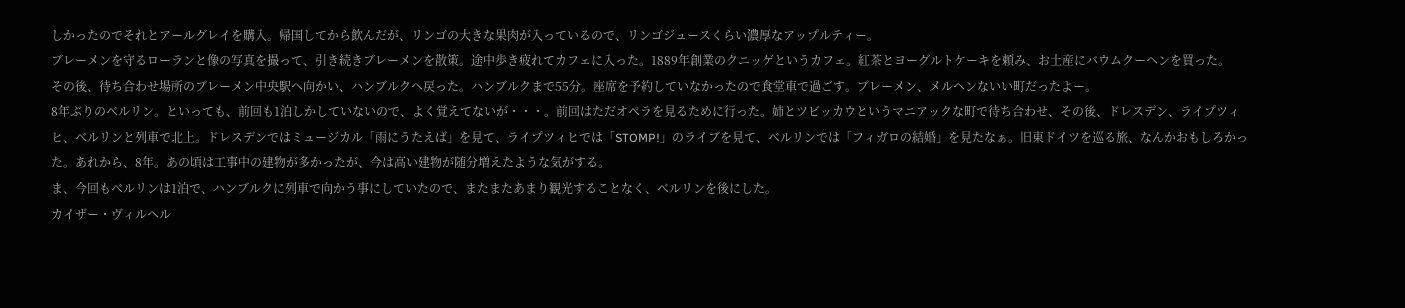しかったのでそれとアールグレイを購入。帰国してから飲んだが、リンゴの大きな果肉が入っているので、リンゴジュースくらい濃厚なアップルティー。
ブレーメンを守るローランと像の写真を撮って、引き続きブレーメンを散策。途中歩き疲れてカフェに入った。1889年創業のクニッゲというカフェ。紅茶とヨーグルトケーキを頼み、お土産にバウムクーヘンを買った。
その後、待ち合わせ場所のブレーメン中央駅へ向かい、ハンブルクへ戻った。ハンブルクまで55分。座席を予約していなかったので食堂車で過ごす。ブレーメン、メルヘンないい町だったよー。
8年ぶりのベルリン。といっても、前回も1泊しかしていないので、よく覚えてないが・・・。前回はただオペラを見るために行った。姉とツビッカウというマニアックな町で待ち合わせ、その後、ドレスデン、ライプツィヒ、ベルリンと列車で北上。ドレスデンではミュージカル「雨にうたえば」を見て、ライプツィヒでは「STOMP!」のライブを見て、ベルリンでは「フィガロの結婚」を見たなぁ。旧東ドイツを巡る旅、なんかおもしろかった。あれから、8年。あの頃は工事中の建物が多かったが、今は高い建物が随分増えたような気がする。
ま、今回もベルリンは1泊で、ハンブルクに列車で向かう事にしていたので、またまたあまり観光することなく、ベルリンを後にした。
カイザー・ヴィルヘル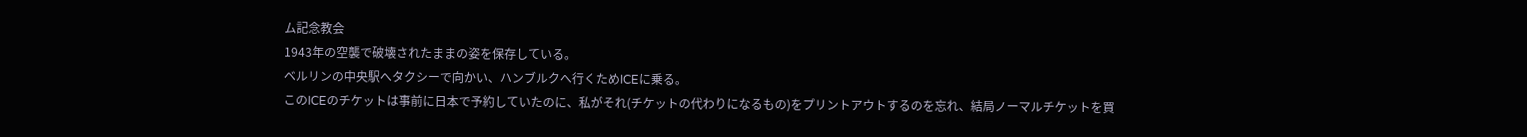ム記念教会
1943年の空襲で破壊されたままの姿を保存している。
ベルリンの中央駅へタクシーで向かい、ハンブルクへ行くためICEに乗る。
このICEのチケットは事前に日本で予約していたのに、私がそれ(チケットの代わりになるもの)をプリントアウトするのを忘れ、結局ノーマルチケットを買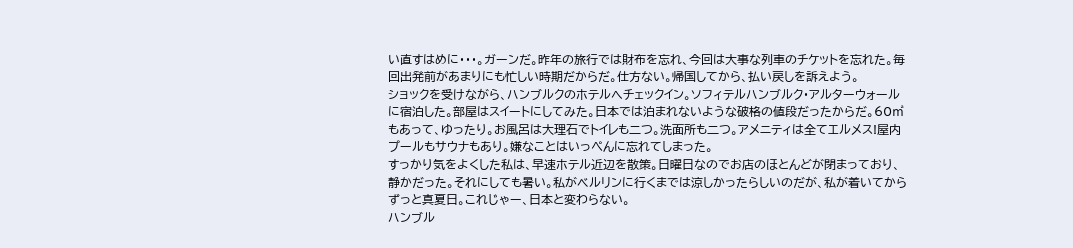い直すはめに・・・。ガーンだ。昨年の旅行では財布を忘れ、今回は大事な列車のチケットを忘れた。毎回出発前があまりにも忙しい時期だからだ。仕方ない。帰国してから、払い戻しを訴えよう。
ショックを受けながら、ハンブルクのホテルへチェックイン。ソフィテルハンブルク・アルターウォールに宿泊した。部屋はスイートにしてみた。日本では泊まれないような破格の値段だったからだ。60㎡もあって、ゆったり。お風呂は大理石でトイレも二つ。洗面所も二つ。アメニティは全てエルメス!屋内プールもサウナもあり。嫌なことはいっぺんに忘れてしまった。
すっかり気をよくした私は、早速ホテル近辺を散策。日曜日なのでお店のほとんどが閉まっており、静かだった。それにしても暑い。私がベルリンに行くまでは涼しかったらしいのだが、私が着いてからずっと真夏日。これじゃー、日本と変わらない。
ハンブル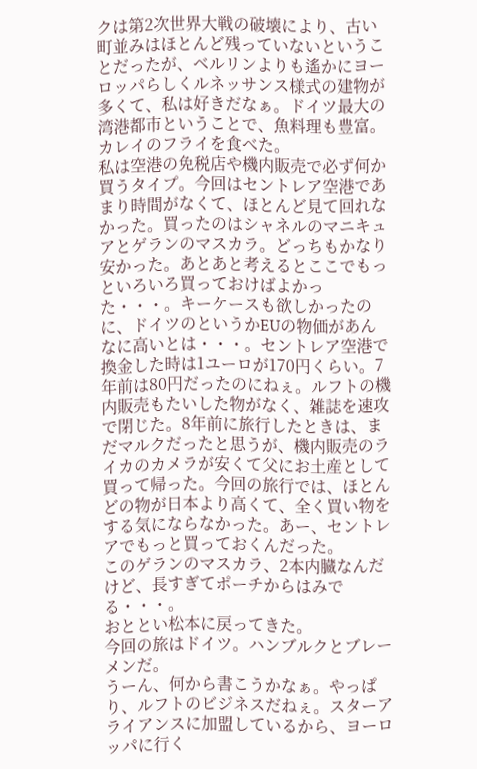クは第2次世界大戦の破壊により、古い町並みはほとんど残っていないということだったが、ベルリンよりも遙かにヨーロッパらしくルネッサンス様式の建物が多くて、私は好きだなぁ。ドイツ最大の湾港都市ということで、魚料理も豊富。
カレイのフライを食べた。
私は空港の免税店や機内販売で必ず何か買うタイプ。今回はセントレア空港であまり時間がなくて、ほとんど見て回れなかった。買ったのはシャネルのマニキュアとゲランのマスカラ。どっちもかなり安かった。あとあと考えるとここでもっといろいろ買っておけばよかった・・・。キーケースも欲しかったのに、ドイツのというかEUの物価があんなに高いとは・・・。セントレア空港で換金した時は1ユーロが170円くらい。7年前は80円だったのにねぇ。ルフトの機内販売もたいした物がなく、雑誌を速攻で閉じた。8年前に旅行したときは、まだマルクだったと思うが、機内販売のライカのカメラが安くて父にお土産として買って帰った。今回の旅行では、ほとんどの物が日本より高くて、全く買い物をする気にならなかった。あー、セントレアでもっと買っておくんだった。
このゲランのマスカラ、2本内臓なんだけど、長すぎてポーチからはみでる・・・。
おととい松本に戻ってきた。
今回の旅はドイツ。ハンブルクとブレーメンだ。
うーん、何から書こうかなぁ。やっぱり、ルフトのビジネスだねぇ。スターアライアンスに加盟しているから、ヨーロッパに行く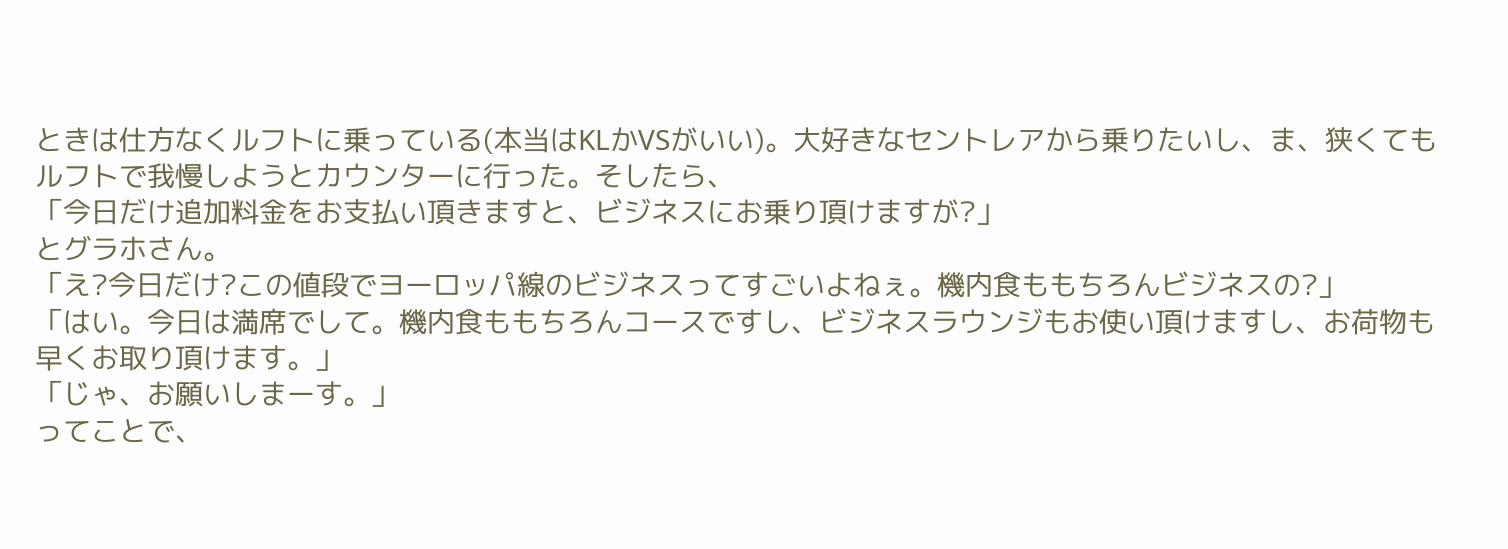ときは仕方なくルフトに乗っている(本当はKLかVSがいい)。大好きなセントレアから乗りたいし、ま、狭くてもルフトで我慢しようとカウンターに行った。そしたら、
「今日だけ追加料金をお支払い頂きますと、ビジネスにお乗り頂けますが?」
とグラホさん。
「え?今日だけ?この値段でヨーロッパ線のビジネスってすごいよねぇ。機内食ももちろんビジネスの?」
「はい。今日は満席でして。機内食ももちろんコースですし、ビジネスラウンジもお使い頂けますし、お荷物も早くお取り頂けます。」
「じゃ、お願いしまーす。」
ってことで、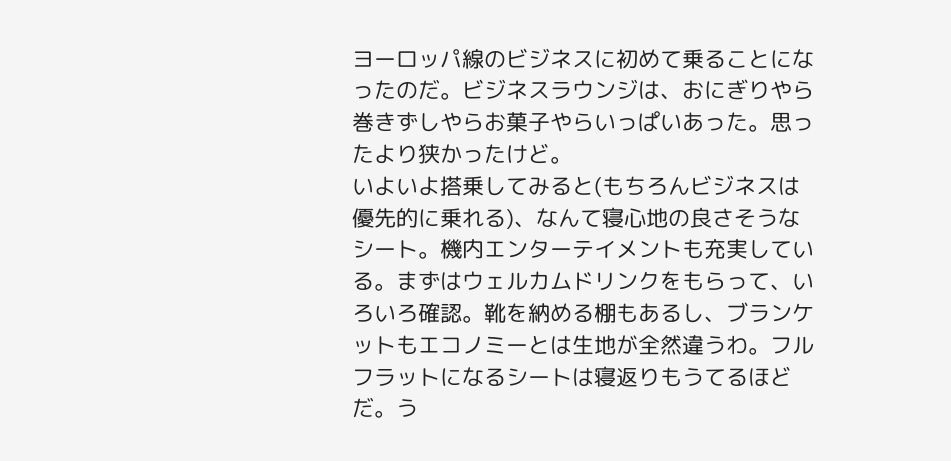ヨーロッパ線のビジネスに初めて乗ることになったのだ。ビジネスラウンジは、おにぎりやら巻きずしやらお菓子やらいっぱいあった。思ったより狭かったけど。
いよいよ搭乗してみると(もちろんビジネスは優先的に乗れる)、なんて寝心地の良さそうなシート。機内エンターテイメントも充実している。まずはウェルカムドリンクをもらって、いろいろ確認。靴を納める棚もあるし、ブランケットもエコノミーとは生地が全然違うわ。フルフラットになるシートは寝返りもうてるほどだ。う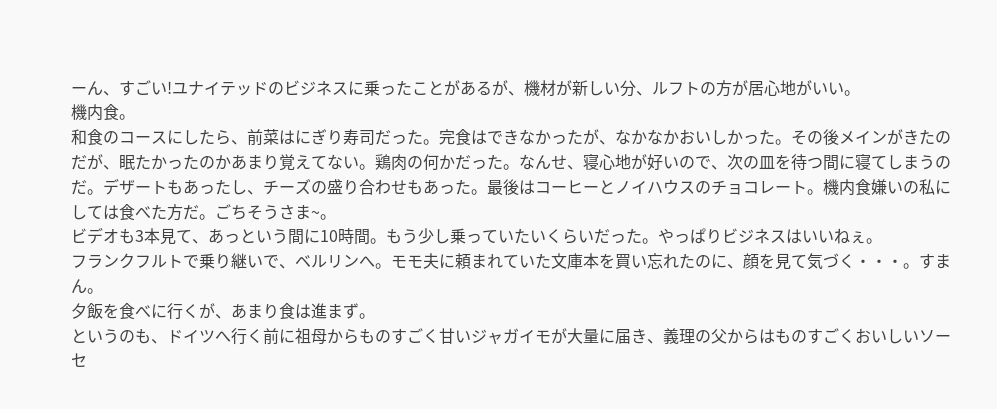ーん、すごい!ユナイテッドのビジネスに乗ったことがあるが、機材が新しい分、ルフトの方が居心地がいい。
機内食。
和食のコースにしたら、前菜はにぎり寿司だった。完食はできなかったが、なかなかおいしかった。その後メインがきたのだが、眠たかったのかあまり覚えてない。鶏肉の何かだった。なんせ、寝心地が好いので、次の皿を待つ間に寝てしまうのだ。デザートもあったし、チーズの盛り合わせもあった。最後はコーヒーとノイハウスのチョコレート。機内食嫌いの私にしては食べた方だ。ごちそうさま~。
ビデオも3本見て、あっという間に10時間。もう少し乗っていたいくらいだった。やっぱりビジネスはいいねぇ。
フランクフルトで乗り継いで、ベルリンへ。モモ夫に頼まれていた文庫本を買い忘れたのに、顔を見て気づく・・・。すまん。
夕飯を食べに行くが、あまり食は進まず。
というのも、ドイツへ行く前に祖母からものすごく甘いジャガイモが大量に届き、義理の父からはものすごくおいしいソーセ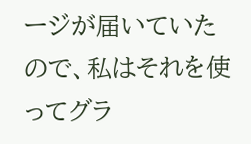ージが届いていたので、私はそれを使ってグラ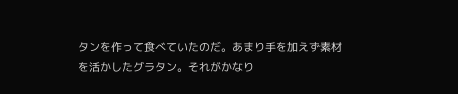タンを作って食べていたのだ。あまり手を加えず素材を活かしたグラタン。それがかなり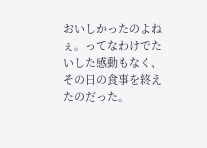おいしかったのよねぇ。ってなわけでたいした感動もなく、その日の食事を終えたのだった。